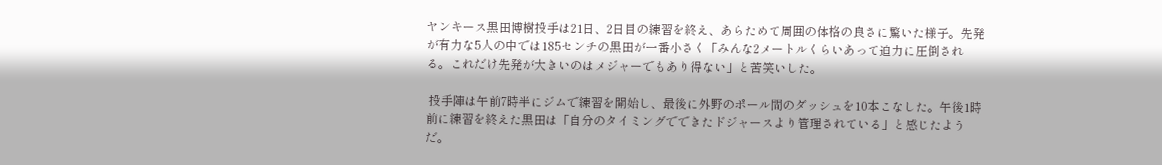ヤンキース黒田博樹投手は21日、2日目の練習を終え、あらためて周囲の体格の良さに驚いた様子。先発が有力な5人の中では185センチの黒田が一番小さく「みんな2メートルくらいあって迫力に圧倒される。これだけ先発が大きいのはメジャーでもあり得ない」と苦笑いした。

 投手陣は午前7時半にジムで練習を開始し、最後に外野のポール間のダッシュを10本こなした。午後1時前に練習を終えた黒田は「自分のタイミングでできたドジャースより管理されている」と感じたようだ。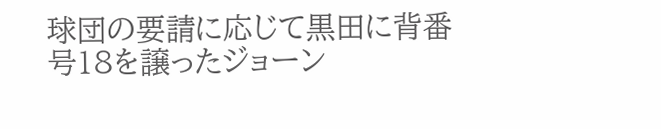球団の要請に応じて黒田に背番号18を譲ったジョーン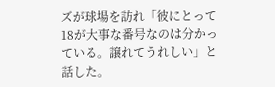ズが球場を訪れ「彼にとって18が大事な番号なのは分かっている。譲れてうれしい」と話した。